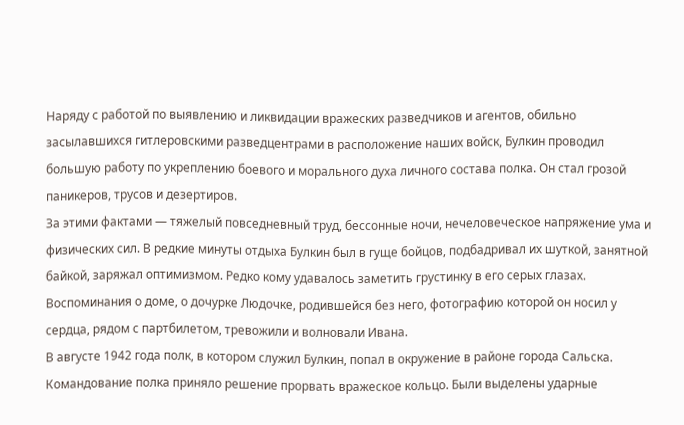Наряду с работой по выявлению и ликвидации вражеских разведчиков и агентов, обильно засылавшихся гитлеровскими разведцентрами в расположение наших войск, Булкин проводил большую работу по укреплению боевого и морального духа личного состава полка. Он стал грозой паникеров, трусов и дезертиров.
За этими фактами — тяжелый повседневный труд, бессонные ночи, нечеловеческое напряжение ума и физических сил. В редкие минуты отдыха Булкин был в гуще бойцов, подбадривал их шуткой, занятной байкой, заряжал оптимизмом. Редко кому удавалось заметить грустинку в его серых глазах. Воспоминания о доме, о дочурке Людочке, родившейся без него, фотографию которой он носил у сердца, рядом с партбилетом, тревожили и волновали Ивана.
В августе 1942 года полк, в котором служил Булкин, попал в окружение в районе города Сальска. Командование полка приняло решение прорвать вражеское кольцо. Были выделены ударные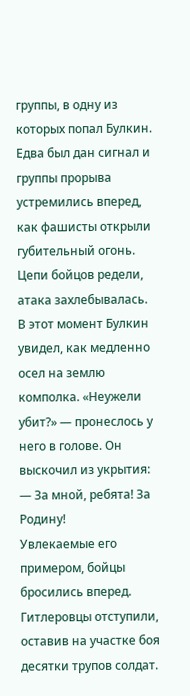группы, в одну из которых попал Булкин. Едва был дан сигнал и группы прорыва устремились вперед, как фашисты открыли губительный огонь. Цепи бойцов редели, атака захлебывалась. В этот момент Булкин увидел, как медленно осел на землю комполка. «Неужели убит?» — пронеслось у него в голове. Он выскочил из укрытия:
— За мной, ребята! За Родину!
Увлекаемые его примером, бойцы бросились вперед. Гитлеровцы отступили, оставив на участке боя десятки трупов солдат.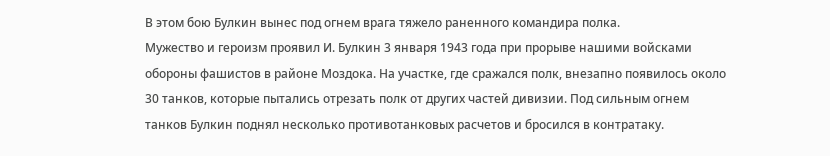В этом бою Булкин вынес под огнем врага тяжело раненного командира полка.
Мужество и героизм проявил И. Булкин 3 января 1943 года при прорыве нашими войсками обороны фашистов в районе Моздока. На участке, где сражался полк, внезапно появилось около 30 танков, которые пытались отрезать полк от других частей дивизии. Под сильным огнем танков Булкин поднял несколько противотанковых расчетов и бросился в контратаку.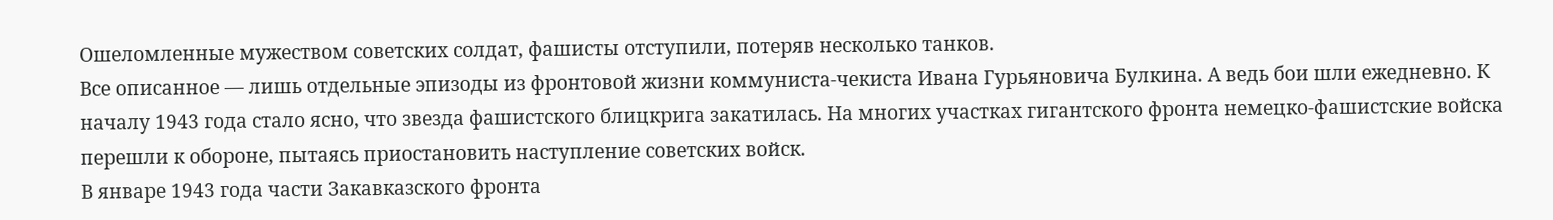Ошеломленные мужеством советских солдат, фашисты отступили, потеряв несколько танков.
Все описанное — лишь отдельные эпизоды из фронтовой жизни коммуниста-чекиста Ивана Гурьяновича Булкина. А ведь бои шли ежедневно. К началу 1943 года стало ясно, что звезда фашистского блицкрига закатилась. На многих участках гигантского фронта немецко-фашистские войска перешли к обороне, пытаясь приостановить наступление советских войск.
В январе 1943 года части Закавказского фронта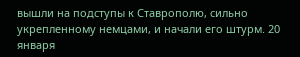вышли на подступы к Ставрополю, сильно укрепленному немцами, и начали его штурм. 20 января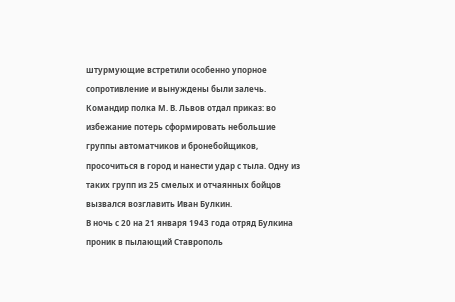штурмующие встретили особенно упорное сопротивление и вынуждены были залечь. Командир полка М. В. Львов отдал приказ: во избежание потерь сформировать небольшие группы автоматчиков и бронебойщиков, просочиться в город и нанести удар с тыла. Одну из таких групп из 25 смелых и отчаянных бойцов вызвался возглавить Иван Булкин.
В ночь с 20 на 21 января 1943 года отряд Булкина проник в пылающий Ставрополь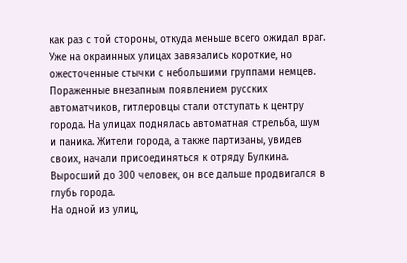как раз с той стороны, откуда меньше всего ожидал враг. Уже на окраинных улицах завязались короткие, но ожесточенные стычки с небольшими группами немцев. Пораженные внезапным появлением русских автоматчиков, гитлеровцы стали отступать к центру города. На улицах поднялась автоматная стрельба, шум и паника. Жители города, а также партизаны, увидев своих, начали присоединяться к отряду Булкина. Выросший до 300 человек, он все дальше продвигался в глубь города.
На одной из улиц,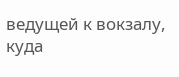ведущей к вокзалу, куда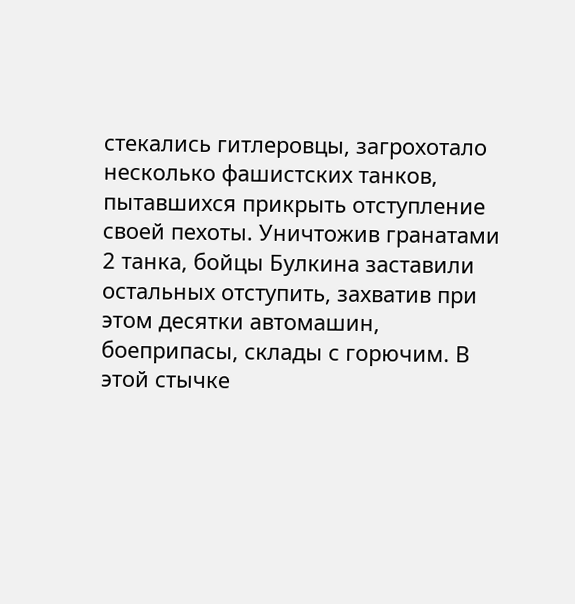стекались гитлеровцы, загрохотало несколько фашистских танков, пытавшихся прикрыть отступление своей пехоты. Уничтожив гранатами 2 танка, бойцы Булкина заставили остальных отступить, захватив при этом десятки автомашин, боеприпасы, склады с горючим. В этой стычке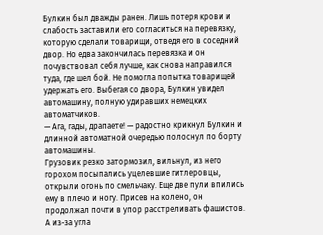Булкин был дважды ранен. Лишь потеря крови и слабость заставили его согласиться на перевязку, которую сделали товарищи, отведя его в соседний двор. Но едва закончилась перевязка и он почувствовал себя лучше, как снова направился туда, где шел бой. Не помогла попытка товарищей удержать его. Выбегая со двора, Булкин увидел автомашину, полную удиравших немецких автоматчиков.
— Ага, гады, драпаете! — радостно крикнул Булкин и длинной автоматной очередью полоснул по борту автомашины.
Грузовик резко затормозил, вильнул, из него горохом посыпались уцелевшие гитлеровцы, открыли огонь по смельчаку. Еще две пули впились ему в плечо и ногу. Присев на колено, он продолжал почти в упор расстреливать фашистов. А из-за угла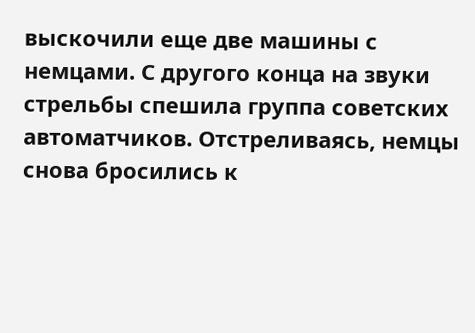выскочили еще две машины с немцами. С другого конца на звуки стрельбы спешила группа советских автоматчиков. Отстреливаясь, немцы снова бросились к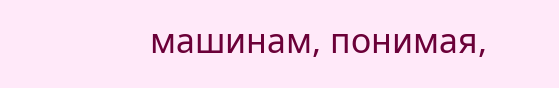машинам, понимая,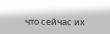что сейчас их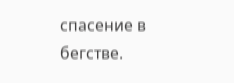спасение в бегстве.